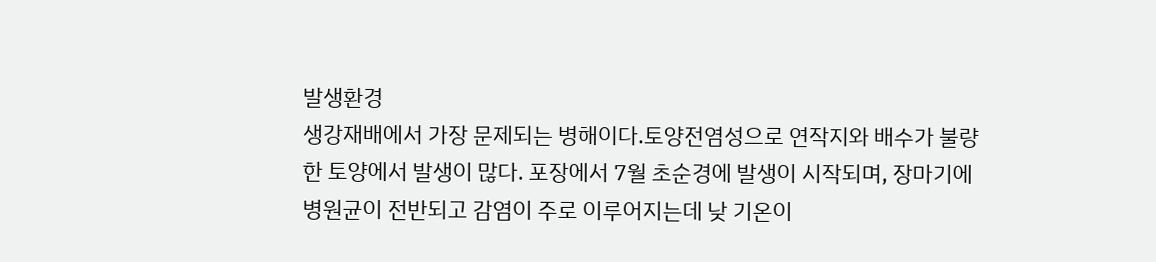발생환경
생강재배에서 가장 문제되는 병해이다.토양전염성으로 연작지와 배수가 불량한 토양에서 발생이 많다. 포장에서 7월 초순경에 발생이 시작되며, 장마기에 병원균이 전반되고 감염이 주로 이루어지는데 낮 기온이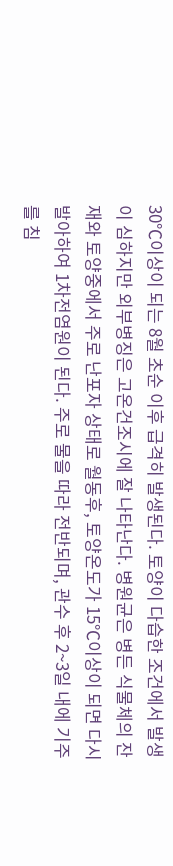30℃이상이 되는 8월 초순 이후 급격히 발생된다. 토양이 다습한 조건에서 발생이 심하지만 외부병징은 고온건조시에 잘 나타난다. 병원균은 병든 식물체의 잔재와 토양중에서 주로 난포자 상태로 월동후, 토양온도가 15℃이상이 되면 다시 발아하여 1차전염원이 된다. 주로 물을 따라 전반되며, 관수 후 2~3일 내에 기주를 침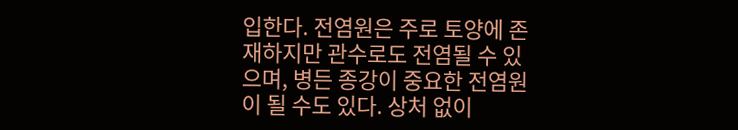입한다. 전염원은 주로 토양에 존재하지만 관수로도 전염될 수 있으며, 병든 종강이 중요한 전염원이 될 수도 있다. 상처 없이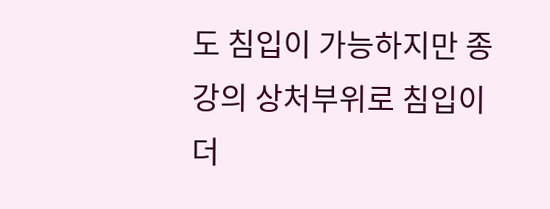도 침입이 가능하지만 종강의 상처부위로 침입이 더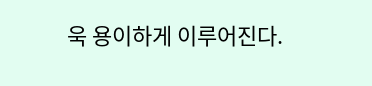욱 용이하게 이루어진다.